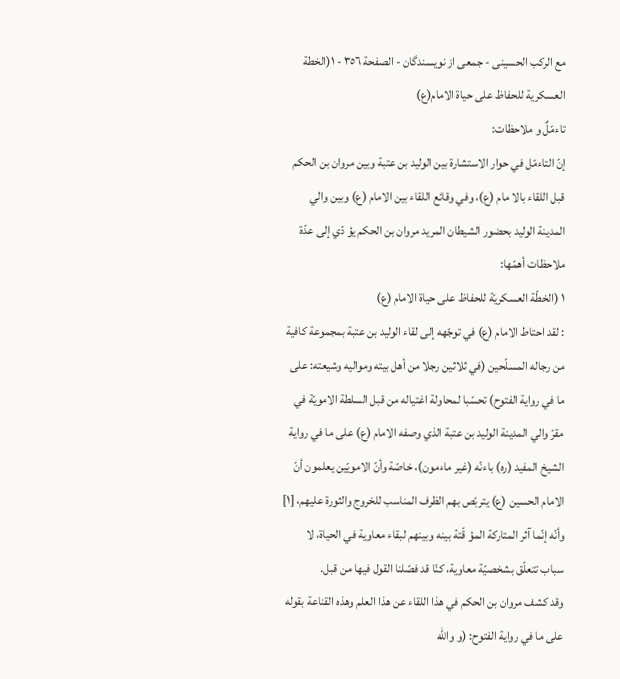مع الركب الحسينى - جمعی از نویسندگان - الصفحة ٣٥٦ - ١(الخطة العسكرية للحفاظ على حياة الامام(ع)
تاءمّلٌ و ملاحظات:
إنّ التاءمّل في حوار الاستشارة بين الوليد بن عتبة وبين مروان بن الحكم قبل اللقاء بالا مام (ع)، وفي وقائع اللقاء بين الامام (ع) وبين والي المدينة الوليد بحضور الشيطان المريد مروان بن الحكم يؤ دّي إلى عدّة ملاحظات أهمّها:
١ (الخطّة العسكريّة للحفاظ على حياة الامام (ع)
: لقد احتاط الامام (ع) في توجّهه إلى لقاء الوليد بن عتبة بمجموعة كافية من رجاله المسلّحين (في ثلاثين رجلا من أهل بيته ومواليه وشيعته: على ما في رواية الفتوح) تحسّبا لمحاولة اغتياله من قبل السلطة الامويّة في مقرّ والي المدينة الوليد بن عتبة الذي وصفه الامام (ع) على ما في رواية الشيخ المفيد (ره) باءنّه (غير ماءمون)، خاصّة وأنّ الامويّين يعلمون أنّ الامام الحسين (ع) يتربّص بهم الظرف المناسب للخروج والثورة عليهم، [١] وأنّه إنّما آثر المتاركة المؤ قّتة بينه وبينهم لبقاء معاوية في الحياة، لا سباب تتعلّق بشخصيّة معاوية، كنّا قد فصّلنا القول فيها من قبل.
وقد كشف مروان بن الحكم في هذا اللقاء عن هذا العلم وهذه القناعة بقوله على ما في رواية الفتوح: (و واللّه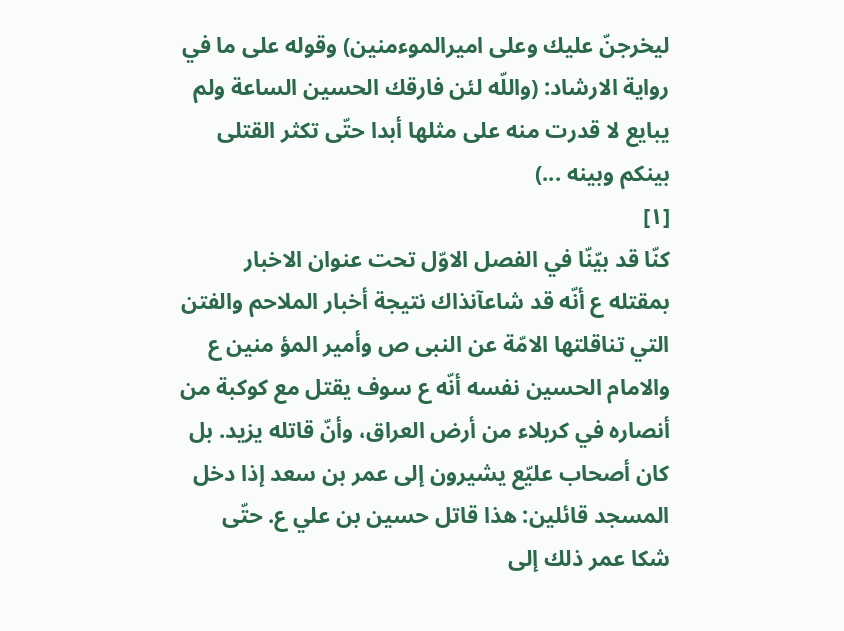ليخرجنّ عليك وعلى اميرالموءمنين) وقوله على ما في رواية الارشاد: (واللّه لئن فارقك الحسين الساعة ولم يبايع لا قدرت منه على مثلها أبدا حتّى تكثر القتلى بينكم وبينه ...)
[١]
كنّا قد بيّنّا في الفصل الاوّل تحت عنوان الاخبار بمقتله ع أنّه قد شاعآنذاك نتيجة أخبار الملاحم والفتن التي تناقلتها الامّة عن النبى ص وأمير المؤ منين ع والامام الحسين نفسه أنّه ع سوف يقتل مع كوكبة من أنصاره في كربلاء من أرض العراق، وأنّ قاتله يزيد. بل كان أصحاب عليّع يشيرون إلى عمر بن سعد إذا دخل المسجد قائلين: هذا قاتل حسين بن علي ع. حتّى شكا عمر ذلك إلى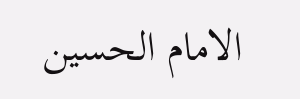الامام الحسين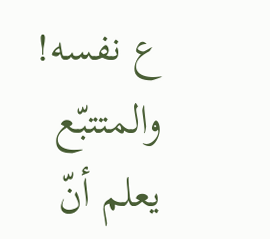ع نفسه! والمتتبّع يعلم أنّ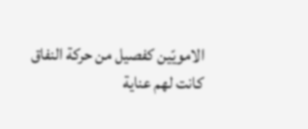الامويّين كفصيل من حركة النفاق كانت لهم عناية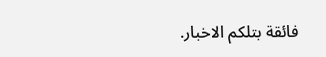فائقة بتلكم الاخبار.